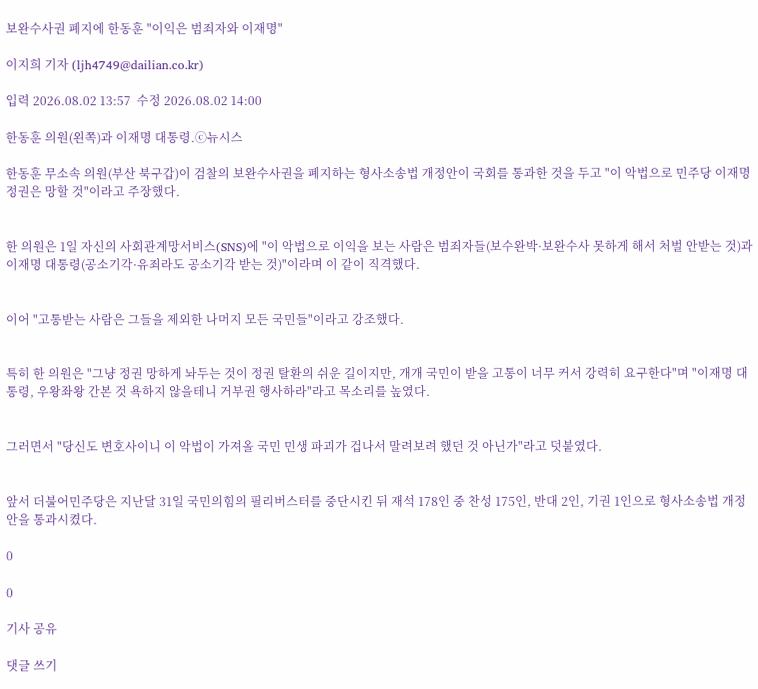보완수사권 폐지에 한동훈 "이익은 범죄자와 이재명"

이지희 기자 (ljh4749@dailian.co.kr)

입력 2026.08.02 13:57  수정 2026.08.02 14:00

한동훈 의원(왼쪽)과 이재명 대통령.ⓒ뉴시스

한동훈 무소속 의원(부산 북구갑)이 검찰의 보완수사권을 폐지하는 형사소송법 개정안이 국회를 통과한 것을 두고 "이 악법으로 민주당 이재명 정권은 망할 것"이라고 주장했다.


한 의원은 1일 자신의 사회관계망서비스(SNS)에 "이 악법으로 이익을 보는 사람은 범죄자들(보수완박·보완수사 못하게 해서 처벌 안받는 것)과 이재명 대통령(공소기각·유죄라도 공소기각 받는 것)"이라며 이 같이 직격했다.


이어 "고통받는 사람은 그들을 제외한 나머지 모든 국민들"이라고 강조했다.


특히 한 의원은 "그냥 정권 망하게 놔두는 것이 정권 탈환의 쉬운 길이지만, 개개 국민이 받을 고통이 너무 커서 강력히 요구한다"며 "이재명 대통령, 우왕좌왕 간본 것 욕하지 않을테니 거부권 행사하라"라고 목소리를 높였다.


그러면서 "당신도 변호사이니 이 악법이 가져올 국민 민생 파괴가 겁나서 말려보려 했던 것 아닌가"라고 덧붙였다.


앞서 더불어민주당은 지난달 31일 국민의힘의 필리버스터를 중단시킨 뒤 재석 178인 중 찬성 175인, 반대 2인, 기권 1인으로 형사소송법 개정안을 통과시켰다.

0

0

기사 공유

댓글 쓰기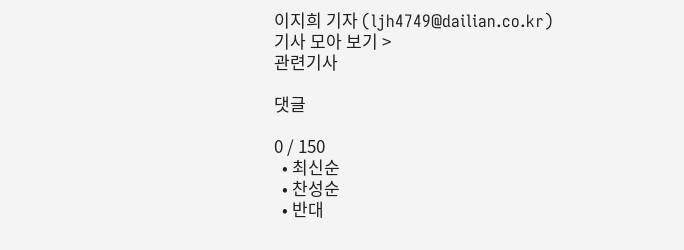이지희 기자 (ljh4749@dailian.co.kr)
기사 모아 보기 >
관련기사

댓글

0 / 150
  • 최신순
  • 찬성순
  • 반대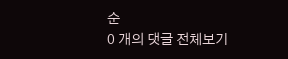순
0 개의 댓글 전체보기